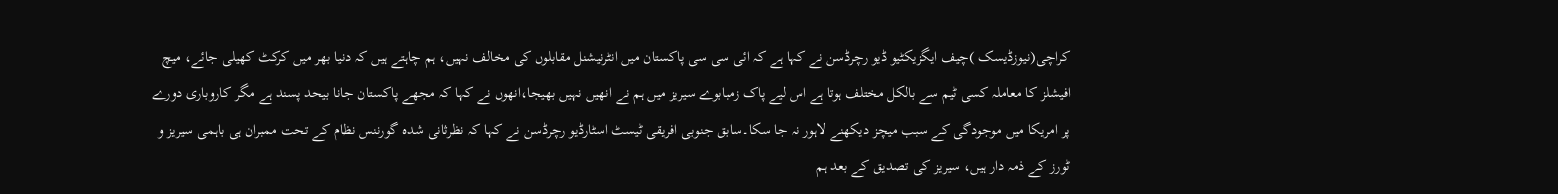کراچی(نیوزڈیسک )چیف ایگزیکٹیو ڈیو رچرڈسن نے کہا ہے کہ ائی سی سی پاکستان میں انٹرنیشنل مقابلوں کی مخالف نہیں، ہم چاہتے ہیں کہ دنیا بھر میں کرکٹ کھیلی جائے، میچ افیشلز کا معاملہ کسی ٹیم سے بالکل مختلف ہوتا ہے اس لیے پاک زمبابوے سیریز میں ہم نے انھیں نہیں بھیجا،انھوں نے کہا کہ مجھے پاکستان جانا بیحد پسند ہے مگر کاروباری دورے پر امریکا میں موجودگی کے سبب میچز دیکھنے لاہور نہ جا سکا۔سابق جنوبی افریقی ٹیسٹ اسٹارڈیو رچرڈسن نے کہا کہ نظرثانی شدہ گورننس نظام کے تحت ممبران ہی باہمی سیریز و ٹورز کے ذمہ دار ہیں، سیریز کی تصدیق کے بعد ہم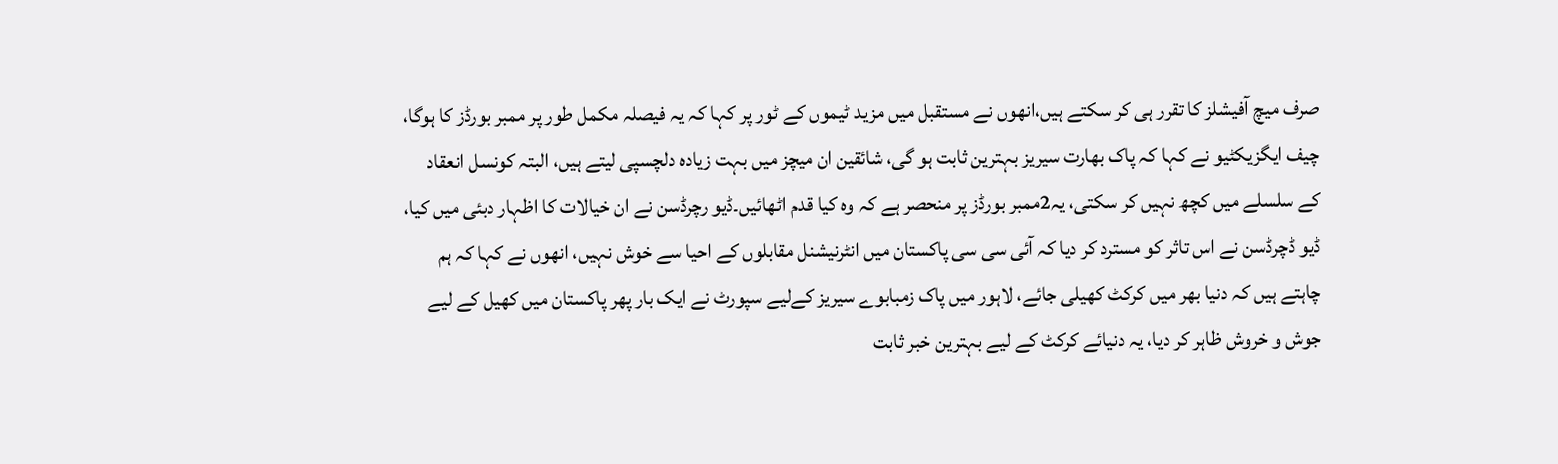صرف میچ آفیشلز کا تقرر ہی کر سکتے ہیں،انھوں نے مستقبل میں مزید ٹیموں کے ٹور پر کہا کہ یہ فیصلہ مکمل طور پر ممبر بورڈز کا ہوگا، چیف ایگزیکٹیو نے کہا کہ پاک بھارت سیریز بہترین ثابت ہو گی، شائقین ان میچز میں بہت زیادہ دلچسپی لیتے ہیں، البتہ کونسل انعقاد کے سلسلے میں کچھ نہیں کر سکتی، یہ2ممبر بورڈز پر منحصر ہے کہ وہ کیا قدم اٹھائیں۔ڈیو رچرڈسن نے ان خیالات کا اظہار دبئی میں کیا، ڈیو ڈچرڈسن نے اس تاثر کو مسترد کر دیا کہ آئی سی سی پاکستان میں انٹرنیشنل مقابلوں کے احیا سے خوش نہیں، انھوں نے کہا کہ ہم چاہتے ہیں کہ دنیا بھر میں کرکٹ کھیلی جائے، لاہور میں پاک زمبابوے سیریز کےلیے سپورٹ نے ایک بار پھر پاکستان میں کھیل کے لیے جوش و خروش ظاہر کر دیا، یہ دنیائے کرکٹ کے لیے بہترین خبر ثابت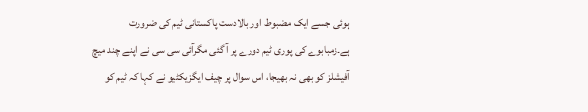ہوئی جسے ایک مضبوط اور بالادست پاکستانی ٹیم کی ضرورت ہے۔زمبابوے کی پوری ٹیم دورے پر آ گئی مگرآئی سی سی نے اپنے چند میچ آفیشلز کو بھی نہ بھیجا، اس سوال پر چیف ایگزیکٹیو نے کہا کہ ٹیم کو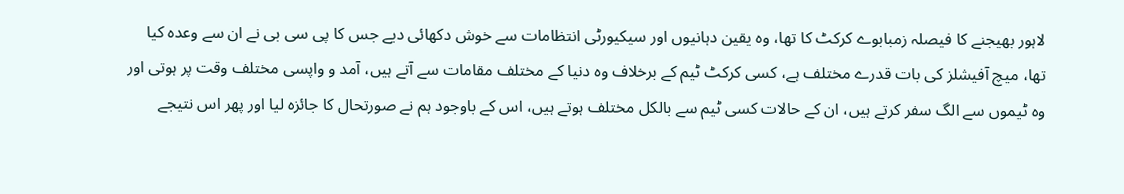لاہور بھیجنے کا فیصلہ زمبابوے کرکٹ کا تھا، وہ یقین دہانیوں اور سیکیورٹی انتظامات سے خوش دکھائی دیے جس کا پی سی بی نے ان سے وعدہ کیا تھا، میچ آفیشلز کی بات قدرے مختلف ہے، کسی کرکٹ ٹیم کے برخلاف وہ دنیا کے مختلف مقامات سے آتے ہیں، آمد و واپسی مختلف وقت پر ہوتی اور وہ ٹیموں سے الگ سفر کرتے ہیں، ان کے حالات کسی ٹیم سے بالکل مختلف ہوتے ہیں، اس کے باوجود ہم نے صورتحال کا جائزہ لیا اور پھر اس نتیجے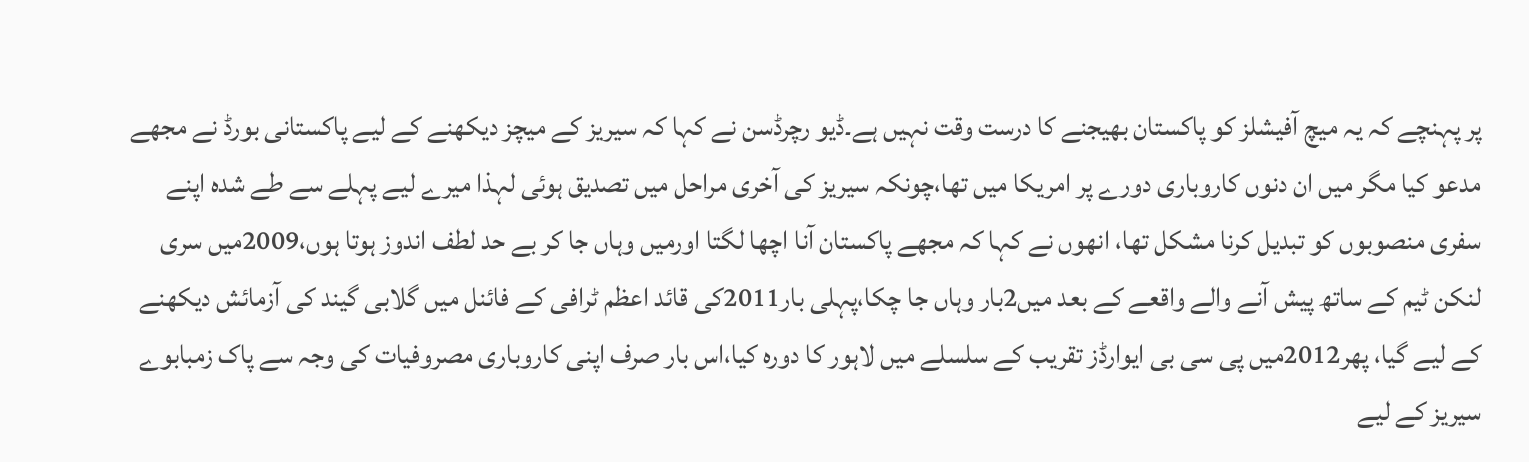پر پہنچے کہ یہ میچ آفیشلز کو پاکستان بھیجنے کا درست وقت نہیں ہے۔ڈیو رچرڈسن نے کہا کہ سیریز کے میچز دیکھنے کے لیے پاکستانی بورڈ نے مجھے مدعو کیا مگر میں ان دنوں کاروباری دورے پر امریکا میں تھا،چونکہ سیریز کی آخری مراحل میں تصدیق ہوئی لہذا میرے لیے پہلے سے طے شدہ اپنے سفری منصوبوں کو تبدیل کرنا مشکل تھا، انھوں نے کہا کہ مجھے پاکستان آنا اچھا لگتا اورمیں وہاں جا کر بے حد لطف اندوز ہوتا ہوں،2009میں سری لنکن ٹیم کے ساتھ پیش آنے والے واقعے کے بعد میں2بار وہاں جا چکا،پہلی بار2011کی قائد اعظم ٹرافی کے فائنل میں گلابی گیند کی آزمائش دیکھنے کے لیے گیا، پھر2012میں پی سی بی ایوارڈز تقریب کے سلسلے میں لاہور کا دورہ کیا،اس بار صرف اپنی کاروباری مصروفیات کی وجہ سے پاک زمبابوے سیریز کے لیے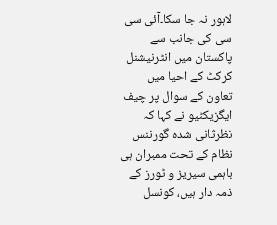لاہور نہ جا سکا۔آئی سی سی کی جانب سے پاکستان میں انٹرنیشنل کرکٹ کے احیا میں تعاون کے سوال پر چیف ایگزیکٹیو نے کہا کہ نظرثانی شدہ گورننس نظام کے تحت ممبران ہی باہمی سیریز و ٹورز کے ذمہ دار ہیں، کونسل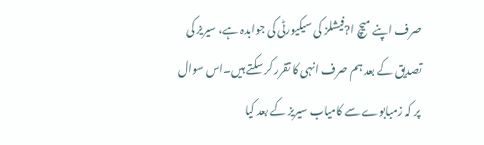صرف اپنے میچ ا?فیشلز کی سیکیورٹی کی جوابدہ ہے، سیریز کی تصدیق کے بعد ہم صرف انہی کا تقرر کر سکتے ہیں۔اس سوال پر کہ زمبابوے سے کامیاب سیریز کے بعد کیا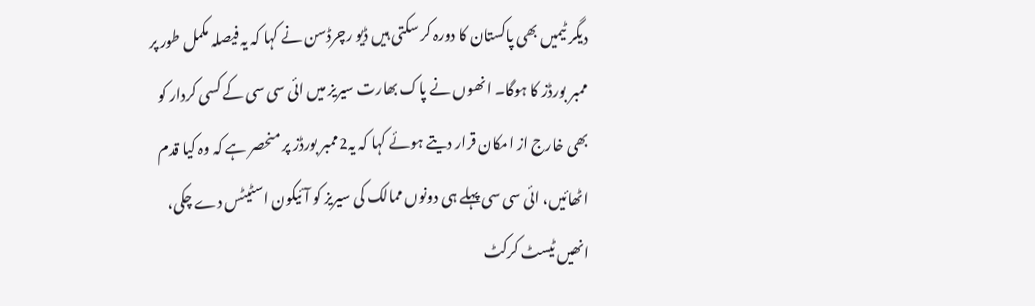دیگر ٹیمیں بھی پاکستان کا دورہ کر سکتی ہیں ڈیو رچرڈسن نے کہا کہ یہ فیصلہ مکمل طور پر ممبر بورڈز کا ہوگا۔ انھوں نے پاک بھارت سیریز میں ائی سی سی کے کسی کردار کو بھی خارج از امکان قرار دیتے ہوئے کہا کہ یہ2ممبر بورڈز پر منحصر ہے کہ وہ کیا قدم اٹھائیں، ائی سی سی پہلے ہی دونوں ممالک کی سیریز کو آئیکون اسٹیٹس دے چکی، انھیں ٹیسٹ کرکٹ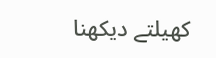کھیلتے دیکھنا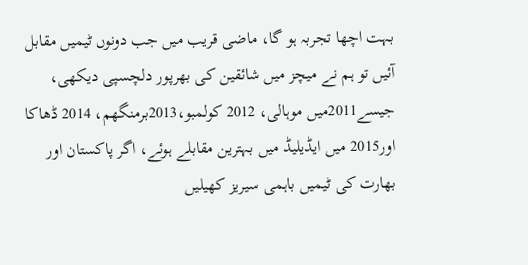بہت اچھا تجربہ ہو گا، ماضی قریب میں جب دونوں ٹیمیں مقابل آئیں تو ہم نے میچز میں شائقین کی بھرپور دلچسپی دیکھی، جیسے2011میں موہالی، 2012 کولمبو،2013برمنگھم، 2014 ڈھاکا اور2015 میں ایڈیلیڈ میں بہترین مقابلے ہوئے، اگر پاکستان اور بھارت کی ٹیمیں باہمی سیریز کھیلیں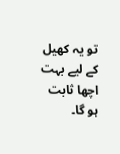تو یہ کھیل کے لیے بہت اچھا ثابت ہو گا۔